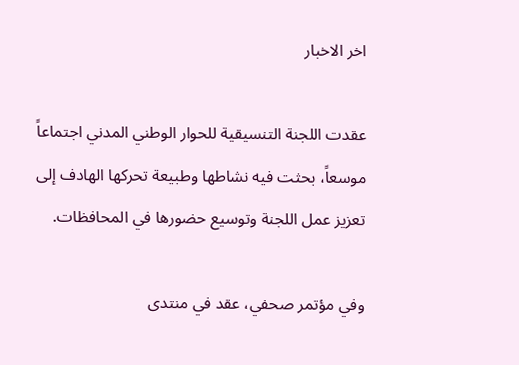اخر الاخبار

عقدت اللجنة التنسيقية للحوار الوطني المدني اجتماعاً موسعاً، بحثت فيه نشاطها وطبيعة تحركها الهادف إلى تعزيز عمل اللجنة وتوسيع حضورها في المحافظات.

وفي مؤتمر صحفي، عقد في منتدى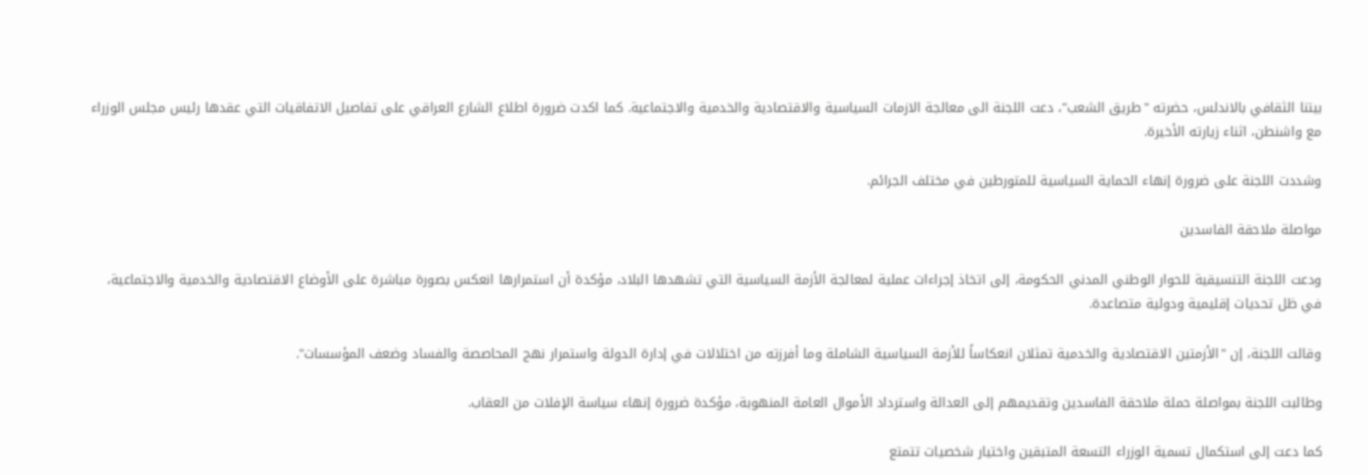بيتنا الثقافي بالاندلس، حضرته "طريق الشعب"، دعت اللجنة الى معالجة الازمات السياسية والاقتصادية والخدمية والاجتماعية. كما اكدت ضرورة اطلاع الشارع العراقي على تفاصيل الاتفاقيات التي عقدها رئيس مجلس الوزراء مع واشنطن، اثناء زيارته الأخيرة.

وشددت اللجنة على ضرورة إنهاء الحماية السياسية للمتورطين في مختلف الجرائم.

مواصلة ملاحقة الفاسدين

ودعت اللجنة التنسيقية للحوار الوطني المدني الحكومة، إلى اتخاذ إجراءات عملية لمعالجة الأزمة السياسية التي تشهدها البلاد، مؤكدة أن استمرارها انعكس بصورة مباشرة على الأوضاع الاقتصادية والخدمية والاجتماعية، في ظل تحديات إقليمية ودولية متصاعدة.

وقالت اللجنة، إن "الأزمتين الاقتصادية والخدمية تمثلان انعكاساً للأزمة السياسية الشاملة وما أفرزته من اختلالات في إدارة الدولة واستمرار نهج المحاصصة والفساد وضعف المؤسسات".

وطالبت اللجنة بمواصلة حملة ملاحقة الفاسدين وتقديمهم إلى العدالة واسترداد الأموال العامة المنهوبة، مؤكدة ضرورة إنهاء سياسة الإفلات من العقاب.

كما دعت إلى استكمال تسمية الوزراء التسعة المتبقين واختيار شخصيات تتمتع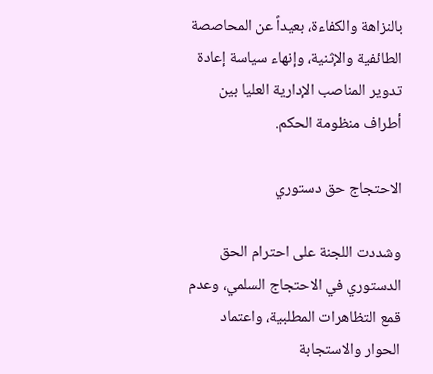بالنزاهة والكفاءة، بعيداً عن المحاصصة الطائفية والإثنية، وإنهاء سياسة إعادة تدوير المناصب الإدارية العليا بين أطراف منظومة الحكم.

الاحتجاج حق دستوري

وشددت اللجنة على احترام الحق الدستوري في الاحتجاج السلمي، وعدم قمع التظاهرات المطلبية، واعتماد الحوار والاستجابة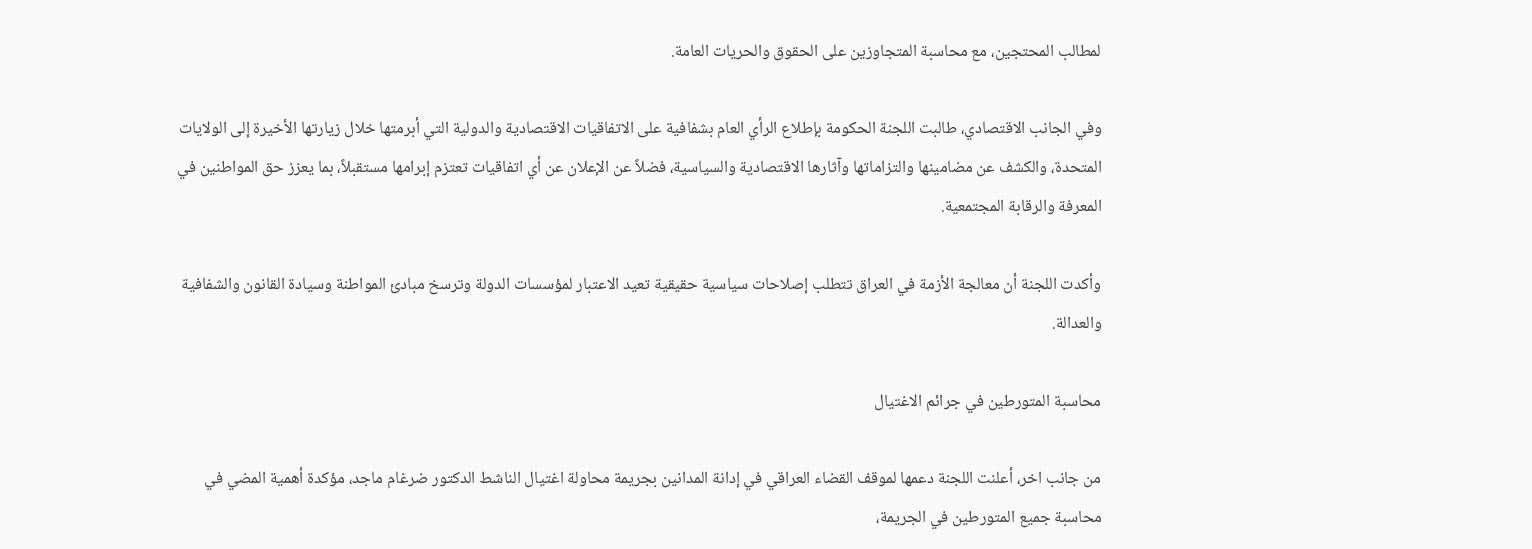لمطالب المحتجين، مع محاسبة المتجاوزين على الحقوق والحريات العامة.

وفي الجانب الاقتصادي، طالبت اللجنة الحكومة بإطلاع الرأي العام بشفافية على الاتفاقيات الاقتصادية والدولية التي أبرمتها خلال زيارتها الأخيرة إلى الولايات المتحدة، والكشف عن مضامينها والتزاماتها وآثارها الاقتصادية والسياسية، فضلاً عن الإعلان عن أي اتفاقيات تعتزم إبرامها مستقبلاً، بما يعزز حق المواطنين في المعرفة والرقابة المجتمعية.

وأكدت اللجنة أن معالجة الأزمة في العراق تتطلب إصلاحات سياسية حقيقية تعيد الاعتبار لمؤسسات الدولة وترسخ مبادئ المواطنة وسيادة القانون والشفافية والعدالة.

محاسبة المتورطين في جرائم الاغتيال

من جانب اخر، أعلنت اللجنة دعمها لموقف القضاء العراقي في إدانة المدانين بجريمة محاولة اغتيال الناشط الدكتور ضرغام ماجد، مؤكدة أهمية المضي في محاسبة جميع المتورطين في الجريمة،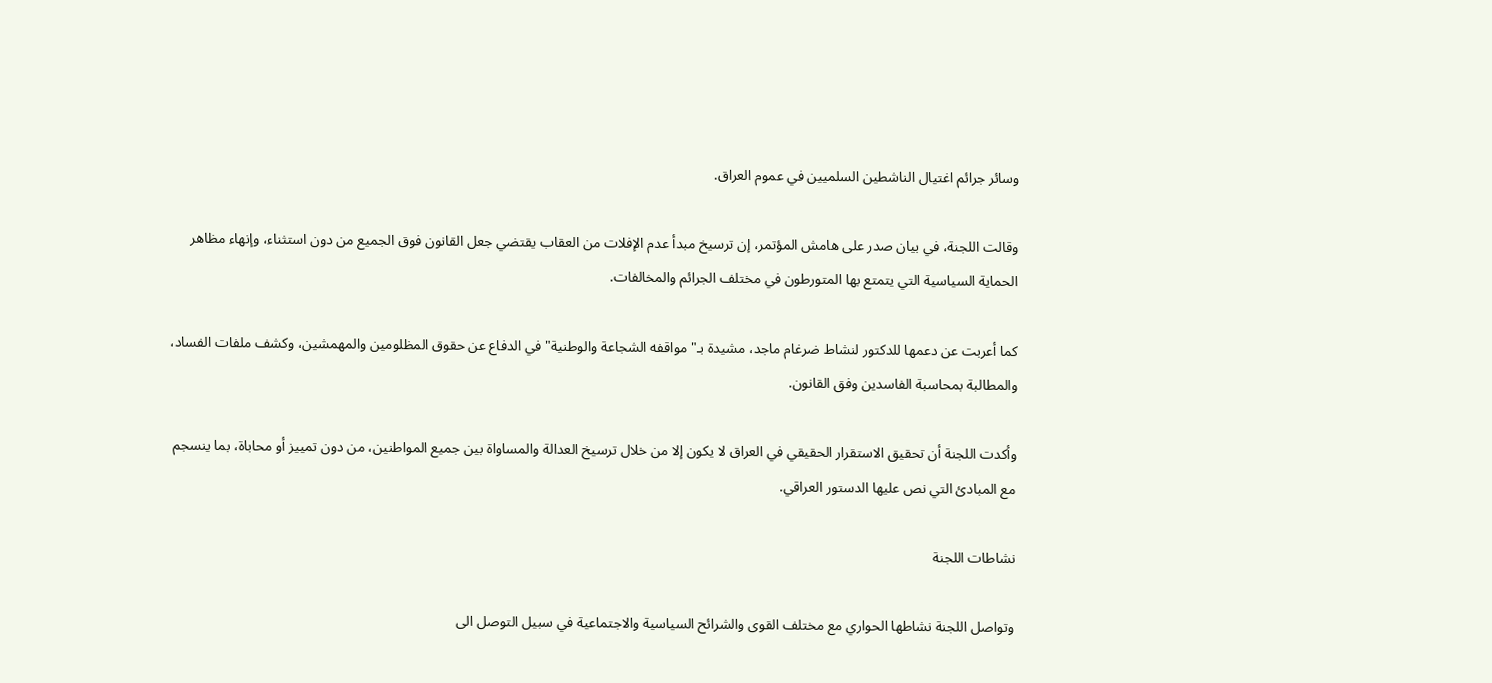وسائر جرائم اغتيال الناشطين السلميين في عموم العراق.

وقالت اللجنة، في بيان صدر على هامش المؤتمر، إن ترسيخ مبدأ عدم الإفلات من العقاب يقتضي جعل القانون فوق الجميع من دون استثناء، وإنهاء مظاهر الحماية السياسية التي يتمتع بها المتورطون في مختلف الجرائم والمخالفات.

كما أعربت عن دعمها للدكتور لنشاط ضرغام ماجد، مشيدة بـ"مواقفه الشجاعة والوطنية" في الدفاع عن حقوق المظلومين والمهمشين، وكشف ملفات الفساد، والمطالبة بمحاسبة الفاسدين وفق القانون.

وأكدت اللجنة أن تحقيق الاستقرار الحقيقي في العراق لا يكون إلا من خلال ترسيخ العدالة والمساواة بين جميع المواطنين، من دون تمييز أو محاباة، بما ينسجم مع المبادئ التي نص عليها الدستور العراقي.

نشاطات اللجنة

وتواصل اللجنة نشاطها الحواري مع مختلف القوى والشرائح السياسية والاجتماعية في سبيل التوصل الى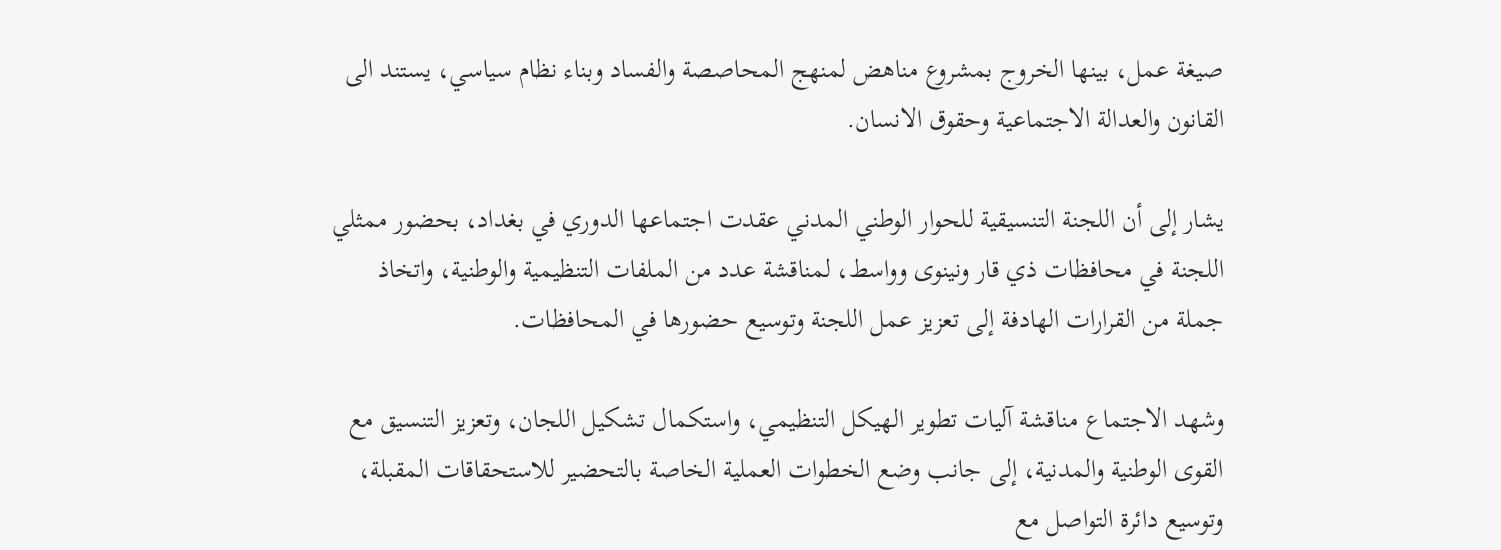صيغة عمل، بينها الخروج بمشروع مناهض لمنهج المحاصصة والفساد وبناء نظام سياسي، يستند الى القانون والعدالة الاجتماعية وحقوق الانسان.

يشار إلى أن اللجنة التنسيقية للحوار الوطني المدني عقدت اجتماعها الدوري في بغداد، بحضور ممثلي اللجنة في محافظات ذي قار ونينوى وواسط، لمناقشة عدد من الملفات التنظيمية والوطنية، واتخاذ جملة من القرارات الهادفة إلى تعزيز عمل اللجنة وتوسيع حضورها في المحافظات.

وشهد الاجتماع مناقشة آليات تطوير الهيكل التنظيمي، واستكمال تشكيل اللجان، وتعزيز التنسيق مع القوى الوطنية والمدنية، إلى جانب وضع الخطوات العملية الخاصة بالتحضير للاستحقاقات المقبلة، وتوسيع دائرة التواصل مع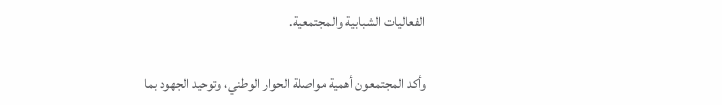الفعاليات الشبابية والمجتمعية.

وأكد المجتمعون أهمية مواصلة الحوار الوطني، وتوحيد الجهود بما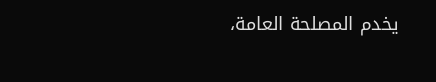يخدم المصلحة العامة،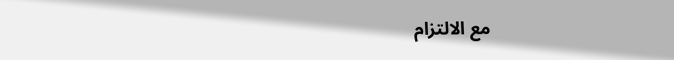مع الالتزام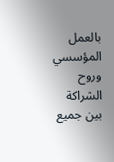بالعمل المؤسسي وروح الشراكة بين جميع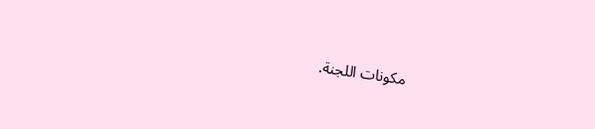مكونات اللجنة.